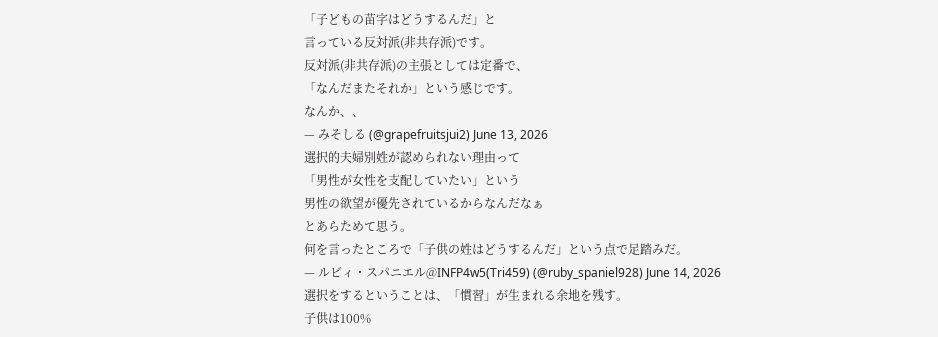「子どもの苗字はどうするんだ」と
言っている反対派(非共存派)です。
反対派(非共存派)の主張としては定番で、
「なんだまたそれか」という感じです。
なんか、、
— みそしる (@grapefruitsjui2) June 13, 2026
選択的夫婦別姓が認められない理由って
「男性が女性を支配していたい」という
男性の欲望が優先されているからなんだなぁ
とあらためて思う。
何を言ったところで「子供の姓はどうするんだ」という点で足踏みだ。
— ルビィ・スパニエル@INFP4w5(Tri459) (@ruby_spaniel928) June 14, 2026
選択をするということは、「慣習」が生まれる余地を残す。
子供は100%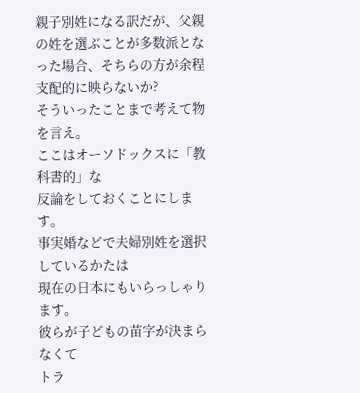親子別姓になる訳だが、父親の姓を選ぶことが多数派となった場合、そちらの方が余程支配的に映らないか?
そういったことまで考えて物を言え。
ここはオーソドックスに「教科書的」な
反論をしておくことにします。
事実婚などで夫婦別姓を選択しているかたは
現在の日本にもいらっしゃります。
彼らが子どもの苗字が決まらなくて
トラ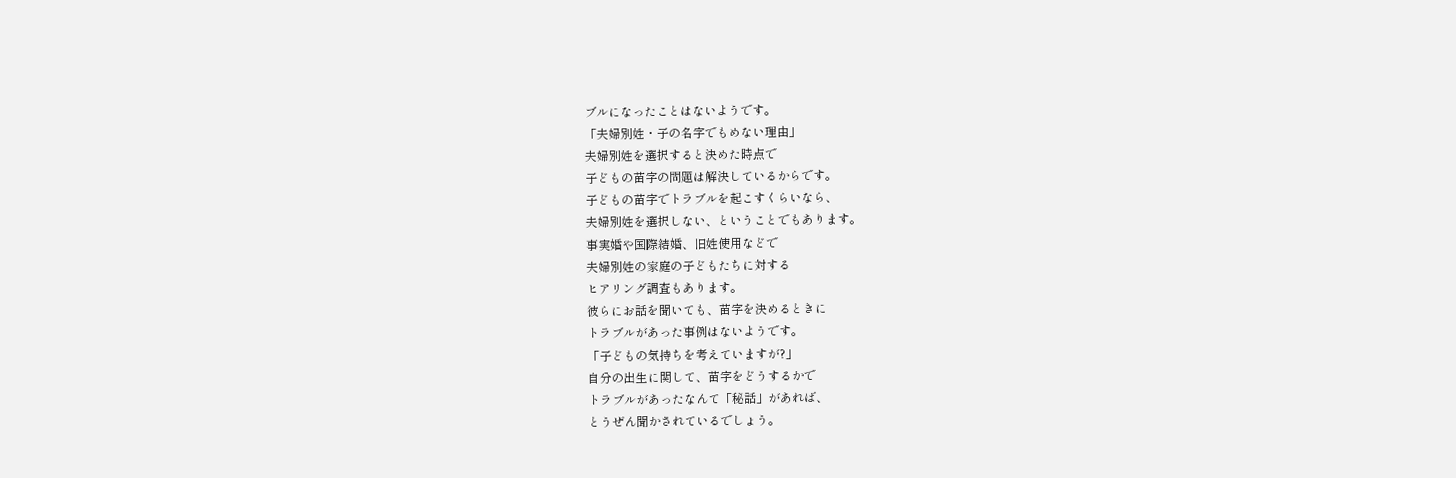ブルになったことはないようです。
「夫婦別姓・子の名字でもめない理由」
夫婦別姓を選択すると決めた時点で
子どもの苗字の問題は解決しているからです。
子どもの苗字でトラブルを起こすくらいなら、
夫婦別姓を選択しない、ということでもあります。
事実婚や国際結婚、旧姓使用などで
夫婦別姓の家庭の子どもたちに対する
ヒアリング調査もあります。
彼らにお話を聞いても、苗字を決めるときに
トラブルがあった事例はないようです。
「子どもの気持ちを考えていますが?」
自分の出生に関して、苗字をどうするかで
トラブルがあったなんて「秘話」があれば、
とうぜん聞かされているでしょう。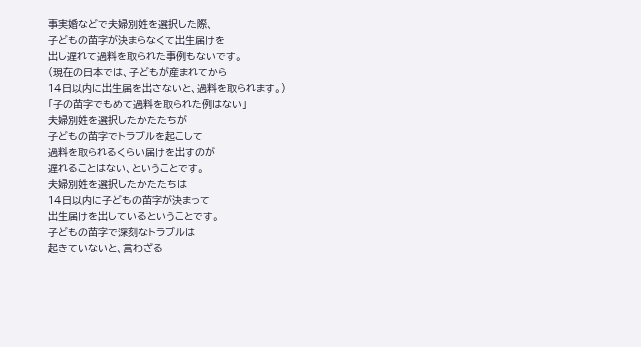事実婚などで夫婦別姓を選択した際、
子どもの苗字が決まらなくて出生届けを
出し遅れて過料を取られた事例もないです。
(現在の日本では、子どもが産まれてから
14日以内に出生届を出さないと、過料を取られます。)
「子の苗字でもめて過料を取られた例はない」
夫婦別姓を選択したかたたちが
子どもの苗字でトラブルを起こして
過料を取られるくらい届けを出すのが
遅れることはない、ということです。
夫婦別姓を選択したかたたちは
14日以内に子どもの苗字が決まって
出生届けを出しているということです。
子どもの苗字で深刻なトラブルは
起きていないと、言わざる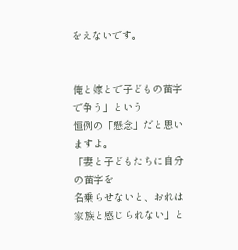をえないです。


俺と嫁とで子どもの苗字で争う」という
恒例の「懸念」だと思いますよ。
「妻と子どもたちに自分の苗字を
名乗らせないと、おれは家族と感じられない」と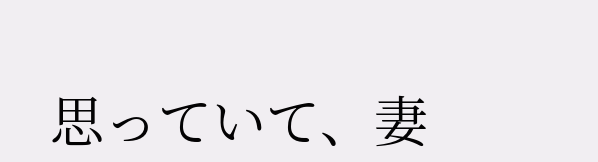思っていて、妻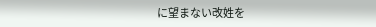に望まない改姓を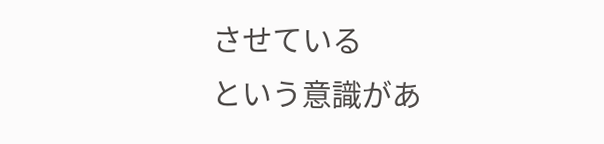させている
という意識があ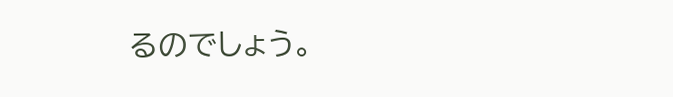るのでしょう。